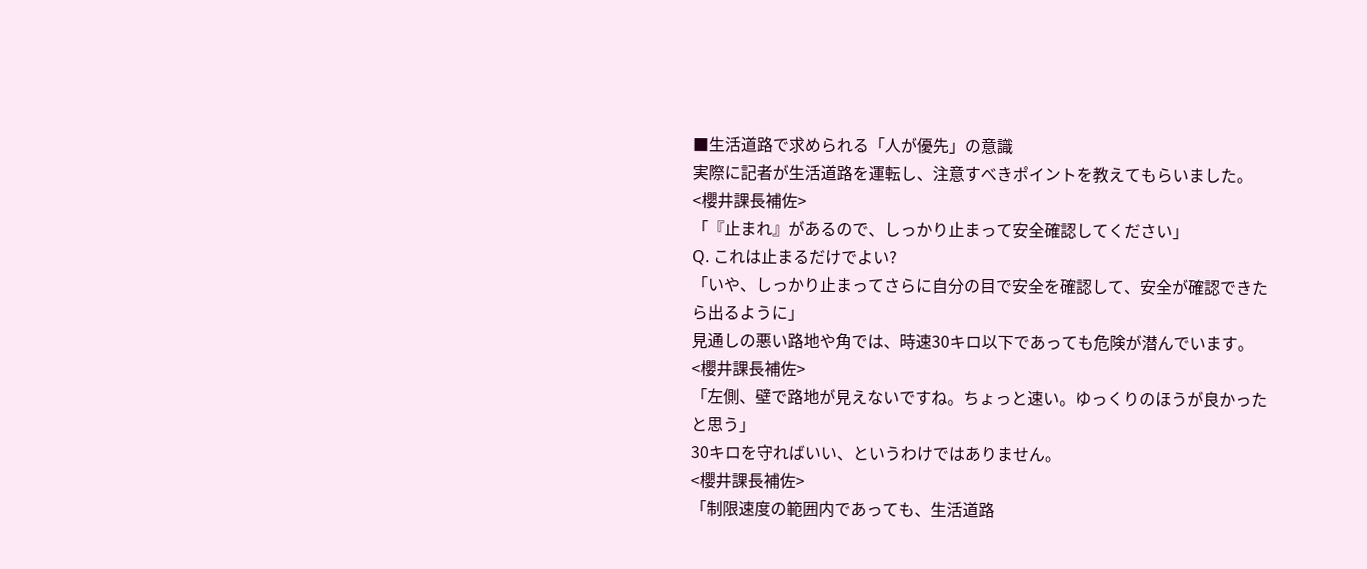■生活道路で求められる「人が優先」の意識
実際に記者が生活道路を運転し、注意すべきポイントを教えてもらいました。
<櫻井課長補佐>
「『止まれ』があるので、しっかり止まって安全確認してください」
Q. これは止まるだけでよい?
「いや、しっかり止まってさらに自分の目で安全を確認して、安全が確認できたら出るように」
見通しの悪い路地や角では、時速30キロ以下であっても危険が潜んでいます。
<櫻井課長補佐>
「左側、壁で路地が見えないですね。ちょっと速い。ゆっくりのほうが良かったと思う」
30キロを守ればいい、というわけではありません。
<櫻井課長補佐>
「制限速度の範囲内であっても、生活道路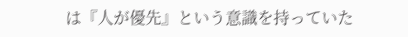は『人が優先』という意識を持っていた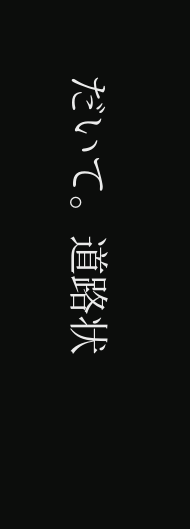だいて。道路状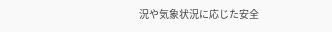況や気象状況に応じた安全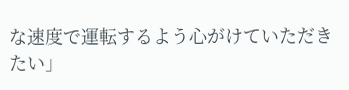な速度で運転するよう心がけていただきたい」